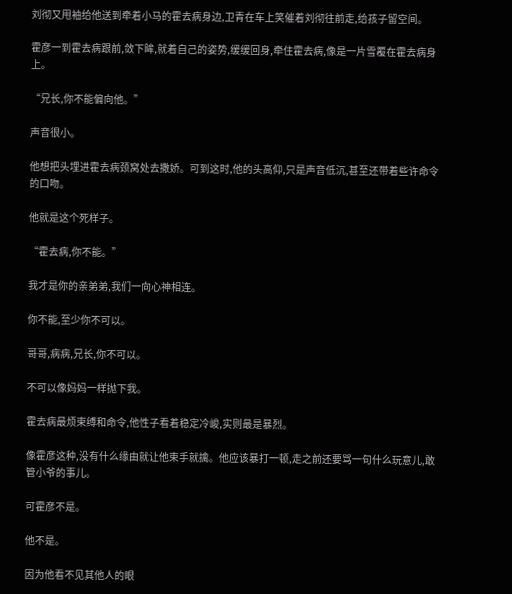刘彻又甩袖给他送到牵着小马的霍去病身边,卫青在车上笑催着刘彻往前走,给孩子留空间。

霍彦一到霍去病跟前,敛下眸,就着自己的姿势,缓缓回身,牵住霍去病,像是一片雪覆在霍去病身上。

“兄长,你不能偏向他。”

声音很小。

他想把头埋进霍去病颈窝处去撒娇。可到这时,他的头高仰,只是声音低沉,甚至还带着些许命令的口吻。

他就是这个死样子。

“霍去病,你不能。”

我才是你的亲弟弟,我们一向心神相连。

你不能,至少你不可以。

哥哥,病病,兄长,你不可以。

不可以像妈妈一样抛下我。

霍去病最烦束缚和命令,他性子看着稳定冷峻,实则最是暴烈。

像霍彦这种,没有什么缘由就让他束手就擒。他应该暴打一顿,走之前还要骂一句什么玩意儿,敢管小爷的事儿。

可霍彦不是。

他不是。

因为他看不见其他人的眼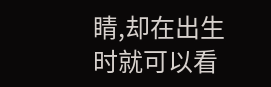睛,却在出生时就可以看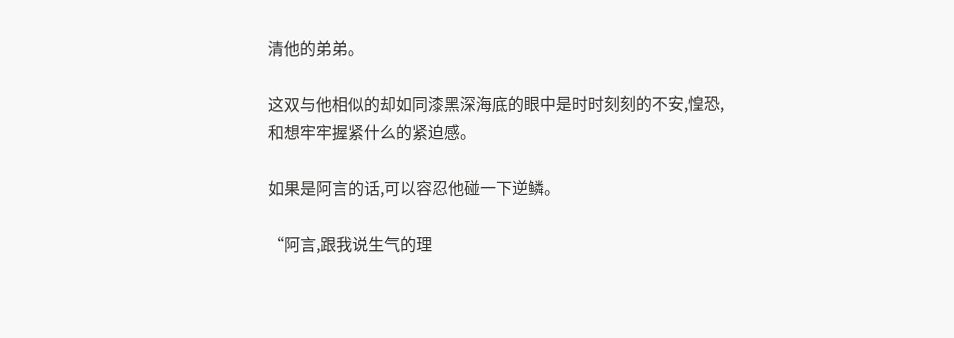清他的弟弟。

这双与他相似的却如同漆黑深海底的眼中是时时刻刻的不安,惶恐,和想牢牢握紧什么的紧迫感。

如果是阿言的话,可以容忍他碰一下逆鳞。

“阿言,跟我说生气的理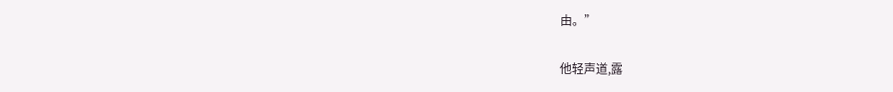由。”

他轻声道,露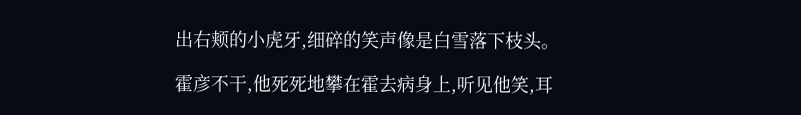出右颊的小虎牙,细碎的笑声像是白雪落下枝头。

霍彦不干,他死死地攀在霍去病身上,听见他笑,耳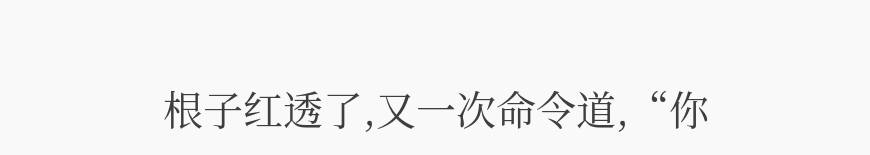根子红透了,又一次命令道,“你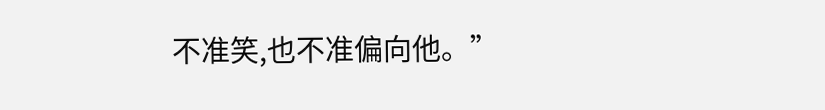不准笑,也不准偏向他。”